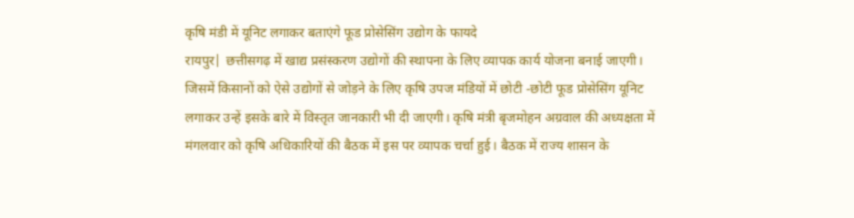कृषि मंडी में यूनिट लगाकर बताएंगे फूड प्रोसेसिंग उद्योग के फायदे
रायपुर| छत्तीसगढ़ में खाद्य प्रसंस्करण उद्योगों की स्थापना के लिए व्यापक कार्य योजना बनाई जाएगी। जिसमें किसानों को ऐसे उद्योगों से जोड़ने के लिए कृषि उपज मंडियों में छोटी -छोटी फूड प्रोसेसिंग यूनिट लगाकर उन्हें इसके बारे में विस्तृत जानकारी भी दी जाएगी। कृषि मंत्री बृजमोहन अग्रवाल की अध्यक्षता में मंगलवार को कृषि अधिकारियों की बैठक में इस पर व्यापक चर्चा हुई। बैठक में राज्य शासन के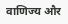वाणिज्य और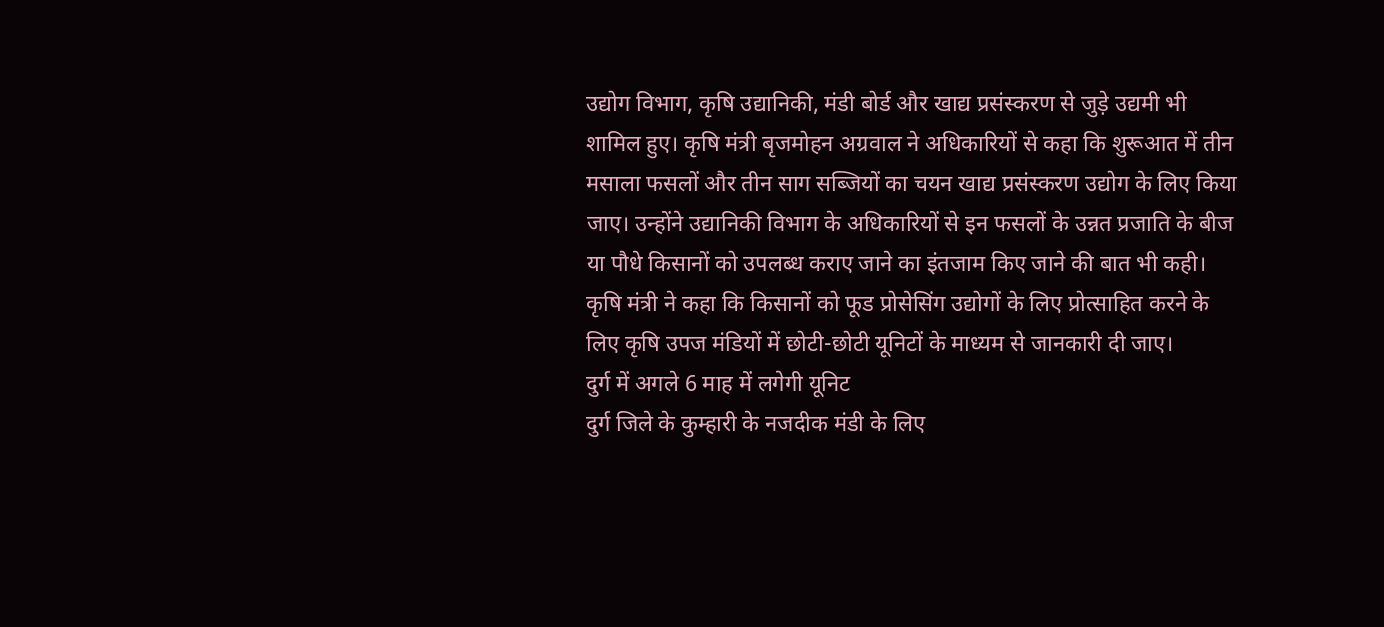उद्योग विभाग, कृषि उद्यानिकी, मंडी बोर्ड और खाद्य प्रसंस्करण से जुड़े उद्यमी भी शामिल हुए। कृषि मंत्री बृजमोहन अग्रवाल ने अधिकारियों से कहा कि शुरूआत में तीन मसाला फसलों और तीन साग सब्जियों का चयन खाद्य प्रसंस्करण उद्योग के लिए किया जाए। उन्होंने उद्यानिकी विभाग के अधिकारियों से इन फसलों के उन्नत प्रजाति के बीज या पौधे किसानों को उपलब्ध कराए जाने का इंतजाम किए जाने की बात भी कही।
कृषि मंत्री ने कहा कि किसानों को फूड प्रोसेसिंग उद्योगों के लिए प्रोत्साहित करने के लिए कृषि उपज मंडियों में छोटी-छोटी यूनिटों के माध्यम से जानकारी दी जाए।
दुर्ग में अगले 6 माह में लगेगी यूनिट
दुर्ग जिले के कुम्हारी के नजदीक मंडी के लिए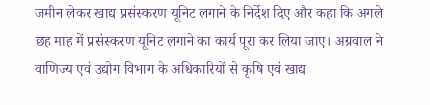जमीन लेकर खाद्य प्रसंस्करण यूनिट लगाने के निर्देश दिए और कहा कि अगले छह माह में प्रसंस्करण यूनिट लगाने का कार्य पूरा कर लिया जाए। अग्रवाल ने वाणिज्य एवं उद्योग विभाग के अधिकारियों से कृषि एवं खाद्य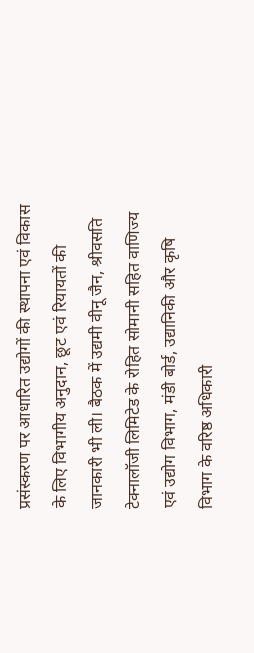प्रसंस्करण पर आधारित उद्योगों की स्थापना एवं विकास के लिए विभागीय अनुदान, छूट एवं रियायतों की जानकारी भी ली। बैठक में उद्यमी वीनू जैन, श्रीवसति टेक्नालॉजी लिमिटेड के रोहित सोमानी सहित वाणिज्य एवं उद्योग विभाग, मंडी बोर्ड, उद्यानिकी और कृषि विभाग के वरिष्ठ अधिकारी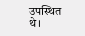उपस्थित थे।